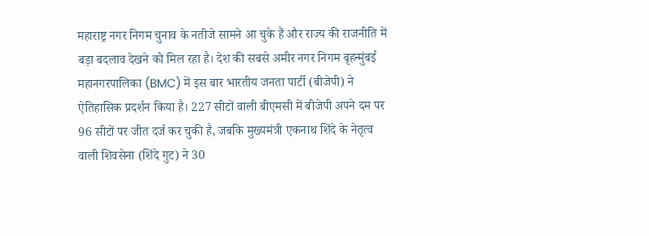महाराष्ट्र नगर निगम चुनाव के नतीजे सामने आ चुके हैं और राज्य की राजनीति में बड़ा बदलाव देखने को मिल रहा है। देश की सबसे अमीर नगर निगम बृहन्मुंबई महानगरपालिका (BMC) में इस बार भारतीय जनता पार्टी (बीजेपी) ने ऐतिहासिक प्रदर्शन किया है। 227 सीटों वाली बीएमसी में बीजेपी अपने दम पर 96 सीटों पर जीत दर्ज कर चुकी है, जबकि मुख्यमंत्री एकनाथ शिंदे के नेतृत्व वाली शिवसेना (शिंदे गुट) ने 30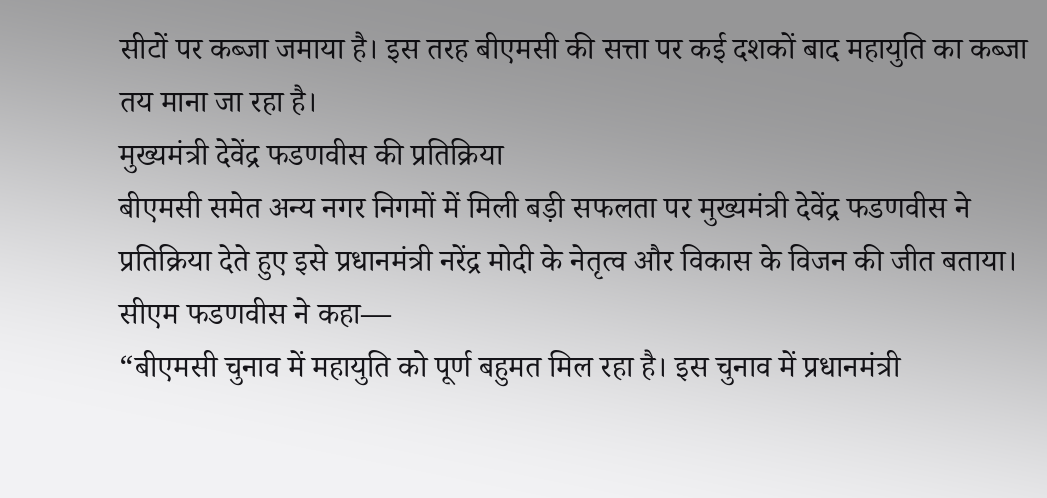सीटों पर कब्जा जमाया है। इस तरह बीएमसी की सत्ता पर कई दशकों बाद महायुति का कब्जा तय माना जा रहा है।
मुख्यमंत्री देवेंद्र फडणवीस की प्रतिक्रिया
बीएमसी समेत अन्य नगर निगमों में मिली बड़ी सफलता पर मुख्यमंत्री देवेंद्र फडणवीस ने प्रतिक्रिया देते हुए इसे प्रधानमंत्री नरेंद्र मोदी के नेतृत्व और विकास के विजन की जीत बताया।
सीएम फडणवीस ने कहा—
“बीएमसी चुनाव में महायुति को पूर्ण बहुमत मिल रहा है। इस चुनाव में प्रधानमंत्री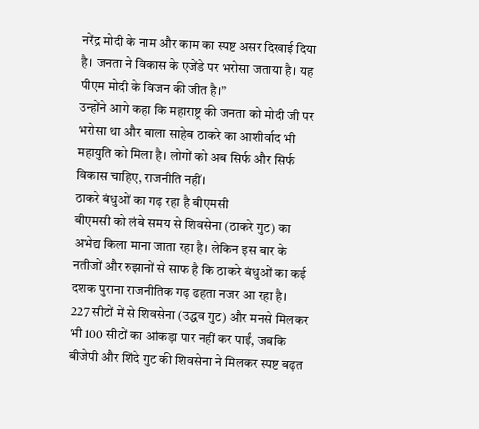नरेंद्र मोदी के नाम और काम का स्पष्ट असर दिखाई दिया है। जनता ने विकास के एजेंडे पर भरोसा जताया है। यह पीएम मोदी के विजन की जीत है।”
उन्होंने आगे कहा कि महाराष्ट्र की जनता को मोदी जी पर भरोसा था और बाला साहेब ठाकरे का आशीर्वाद भी महायुति को मिला है। लोगों को अब सिर्फ और सिर्फ विकास चाहिए, राजनीति नहीं।
ठाकरे बंधुओं का गढ़ रहा है बीएमसी
बीएमसी को लंबे समय से शिवसेना (ठाकरे गुट) का अभेद्य किला माना जाता रहा है। लेकिन इस बार के नतीजों और रुझानों से साफ है कि ठाकरे बंधुओं का कई दशक पुराना राजनीतिक गढ़ ढहता नजर आ रहा है।
227 सीटों में से शिवसेना (उद्धव गुट) और मनसे मिलकर भी 100 सीटों का आंकड़ा पार नहीं कर पाईं, जबकि बीजेपी और शिंदे गुट की शिवसेना ने मिलकर स्पष्ट बढ़त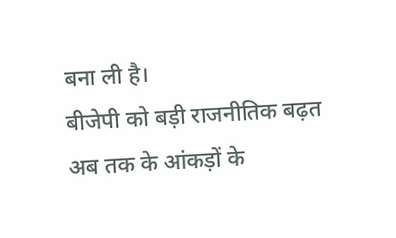बना ली है।
बीजेपी को बड़ी राजनीतिक बढ़त
अब तक के आंकड़ों के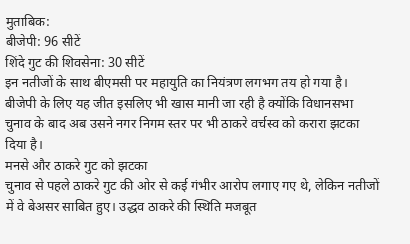मुताबिक:
बीजेपी: 96 सीटें
शिंदे गुट की शिवसेना: 30 सीटें
इन नतीजों के साथ बीएमसी पर महायुति का नियंत्रण लगभग तय हो गया है। बीजेपी के लिए यह जीत इसलिए भी खास मानी जा रही है क्योंकि विधानसभा चुनाव के बाद अब उसने नगर निगम स्तर पर भी ठाकरे वर्चस्व को करारा झटका दिया है।
मनसे और ठाकरे गुट को झटका
चुनाव से पहले ठाकरे गुट की ओर से कई गंभीर आरोप लगाए गए थे, लेकिन नतीजों में वे बेअसर साबित हुए। उद्धव ठाकरे की स्थिति मजबूत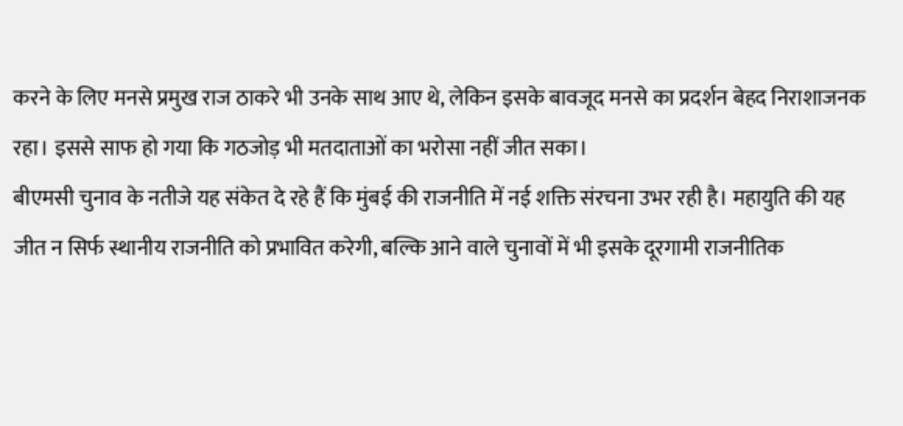करने के लिए मनसे प्रमुख राज ठाकरे भी उनके साथ आए थे, लेकिन इसके बावजूद मनसे का प्रदर्शन बेहद निराशाजनक रहा। इससे साफ हो गया कि गठजोड़ भी मतदाताओं का भरोसा नहीं जीत सका।
बीएमसी चुनाव के नतीजे यह संकेत दे रहे हैं कि मुंबई की राजनीति में नई शक्ति संरचना उभर रही है। महायुति की यह जीत न सिर्फ स्थानीय राजनीति को प्रभावित करेगी, बल्कि आने वाले चुनावों में भी इसके दूरगामी राजनीतिक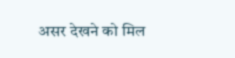असर देखने को मिल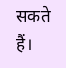सकते हैं।